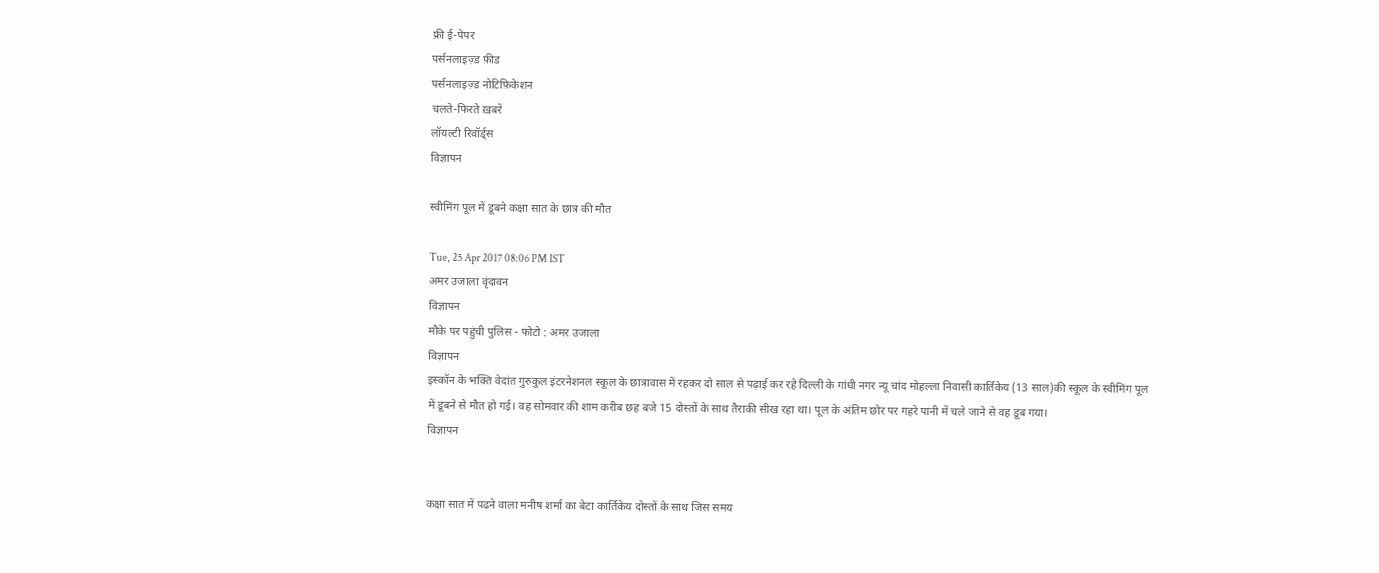फ्री ई-पेपर
पर्सनलाइज़्ड फ़ीड
पर्सनलाइज़्ड नोटिफ़िकेशन
चलते-फिरते ख़बरें
लॉयल्टी रिवॉर्ड्स
विज्ञापन

स्वीमिंग पूल में डूबने कक्षा सात के छात्र की मौत

Tue, 25 Apr 2017 08:06 PM IST
अमर उजाला वृंदावन
विज्ञापन
मौके पर पहुंची पुलिस - फोटो : अमर उजाला
विज्ञापन
इस्कॉन के भक्ति वेदांत गुरुकुल इंटरनेशनल स्कूल के छात्रावास में रहकर दो साल से पढ़ाई कर रहे दिल्ली के गांधी नगर न्यू चांद मोहल्ला निवासी कार्तिकेय (13 साल)की स्कूल के स्वीमिंग पूल में डूबने से मौत हो गई। वह सोमवार की शाम करीब छह बजे 15 दोस्तों के साथ तैराकी सीख रहा था। पूल के अंतिम छोर पर गहरे पानी में चले जाने से वह डूब गया।
विज्ञापन


कक्षा सात में पढ़ने वाला मनीष शर्मा का बेटा कार्तिकेय दोस्तों के साथ जिस समय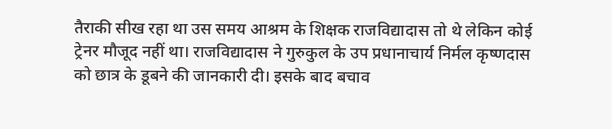तैराकी सीख रहा था उस समय आश्रम के शिक्षक राजविद्यादास तो थे लेकिन कोई ट्रेनर मौजूद नहीं था। राजविद्यादास ने गुरुकुल के उप प्रधानाचार्य निर्मल कृष्णदास को छात्र के डूबने की जानकारी दी। इसके बाद बचाव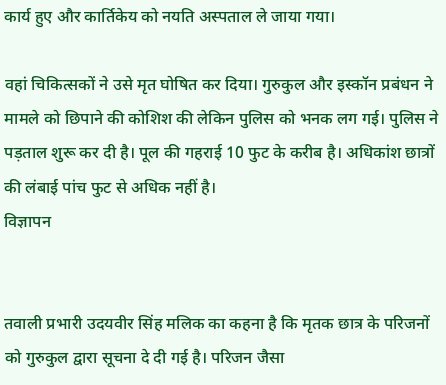कार्य हुए और कार्तिकेय को नयति अस्पताल ले जाया गया।

वहां चिकित्सकों ने उसे मृत घोषित कर दिया। गुरुकुल और इस्कॉन प्रबंधन ने मामले को छिपाने की कोशिश की लेकिन पुलिस को भनक लग गई। पुलिस ने पड़ताल शुरू कर दी है। पूल की गहराई 10 फुट के करीब है। अधिकांश छात्रों की लंबाई पांच फुट से अधिक नहीं है।
विज्ञापन


तवाली प्रभारी उदयवीर सिंह मलिक का कहना है कि मृतक छात्र के परिजनों को गुरुकुल द्वारा सूचना दे दी गई है। परिजन जैसा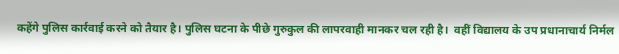कहेंगे पुलिस कार्रवाई करने को तैयार है। पुलिस घटना के पीछे गुरुकुल की लापरवाही मानकर चल रही है।  वहीं विद्यालय के उप प्रधानाचार्य निर्मल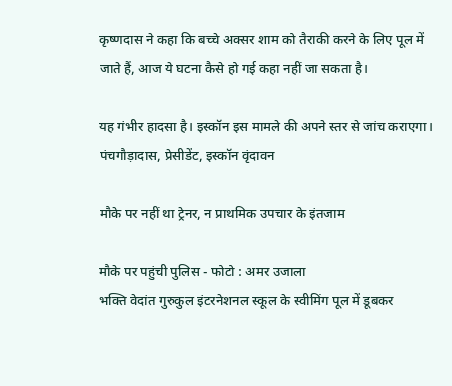कृष्णदास ने कहा कि बच्चे अक्सर शाम को तैराकी करने के लिए पूल में जाते हैं, आज ये घटना कैसे हो गई कहा नहीं जा सकता है।

यह गंभीर हादसा है। इस्कॉन इस मामले की अपने स्तर से जांच कराएगा।
पंचगौड़ादास, प्रेसीडेंट, इस्कॉन वृंदावन

मौके पर नहीं था ट्रेनर, न प्राथमिक उपचार के इंतजाम

मौके पर पहुंची पुलिस - फोटो : अमर उजाला
भक्ति वेदांत गुरुकुल इंटरनेशनल स्कूल के स्वीमिंग पूल में डूबकर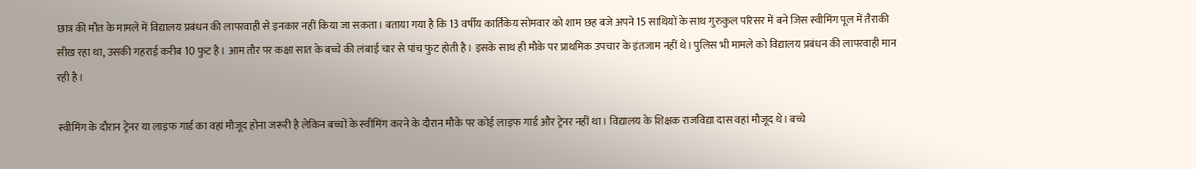छात्र की मौत के मामले में विद्यालय प्रबंधन की लापरवाही से इनकार नहीं किया जा सकता। बताया गया है कि 13 वर्षीय कार्तिकेय सोमवार को शाम छह बजे अपने 15 साथियों के साथ गुरुकुल परिसर में बने जिस स्वीमिंग पूल में तैराकी सीख रहा था, उसकी गहराई करीब 10 फुट है। आम तौर पर कक्षा सात के बच्चे की लंबाई चार से पांच फुट होती है। इसके साथ ही मौके पर प्राथमिक उपचार के इंतजाम नहीं थे। पुलिस भी मामले को विद्यालय प्रबंधन की लापरवाही मान रही है।

स्वीमिंग के दौरान ट्रेनर या लाइफ गार्ड का वहां मौजूद होना जरूरी है लेकिन बच्चों के स्वीमिंग करने के दौरान मौके पर कोई लाइफ गार्ड और ट्रेनर नहीं था। विद्यालय के शिक्षक राजविद्या दास वहां मौजूद थे। बच्चे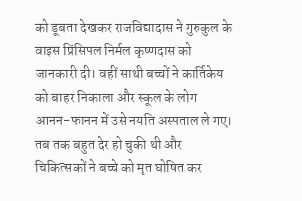को डूबता देखकर राजविद्यादास ने गुरुकुल के वाइस प्रिंसिपल निर्मल कृष्णदास को जानकारी दी। वहीं साथी बच्चों ने कार्तिकेय को बाहर निकाला और स्कूल के लोग आनन-फानन में उसे नयति अस्पताल ले गए। तब तक बहुत देर हो चुकी थी और चिकित्सकों ने बच्चे को मृत घोषित कर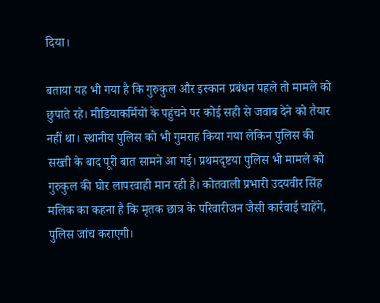दिया।

बताया यह भी गया है कि गुरुकुल और इस्कान प्रबंधन पहले तो मामले को छुपाते रहे। मीडियाकर्मियों के पहुंचने पर कोई सही से जवाब देने को तैयार नहीं था। स्थानीय पुलिस को भी गुमराह किया गया लेकिन पुलिस की सख्ती के बाद पूरी बात सामने आ गई। प्रथमदृष्टया पुलिस भी मामले को गुरुकुल की घोर लापरवाही मान रही है। कोतवाली प्रभारी उदयवीर सिंह मलिक का कहना है कि मृतक छात्र के परिवारीजन जैसी कार्रवाई चाहेंगे, पुलिस जांच कराएगी।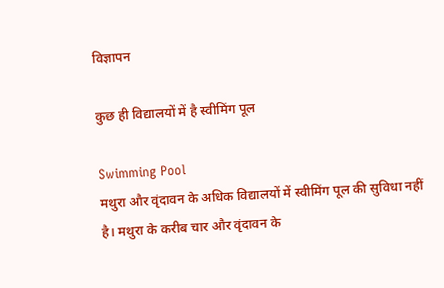विज्ञापन

कुछ ही विद्यालयों में है स्वीमिंग पूल

Swimming Pool
मथुरा और वृंदावन के अधिक विद्यालयों में स्वीमिंग पूल की सुविधा नहीं है। मथुरा के करीब चार और वृंदावन के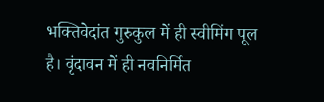भक्तिवेदांत गुरुकुल में ही स्वीमिंग पूल है। वृंदावन में ही नवनिर्मित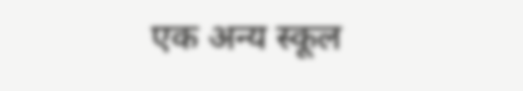एक अन्य स्कूल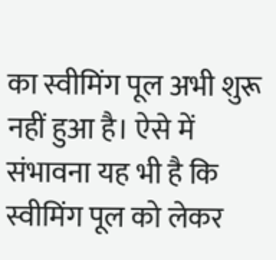का स्वीमिंग पूल अभी शुरू नहीं हुआ है। ऐसे में संभावना यह भी है कि स्वीमिंग पूल को लेकर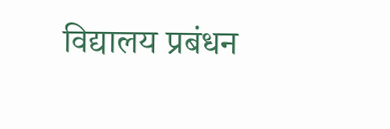विद्यालय प्रबंधन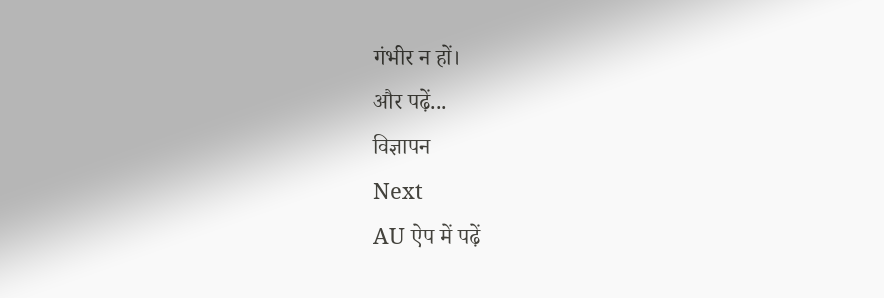गंभीर न हों।
और पढ़ें...
विज्ञापन
Next
AU ऐप में पढ़ें